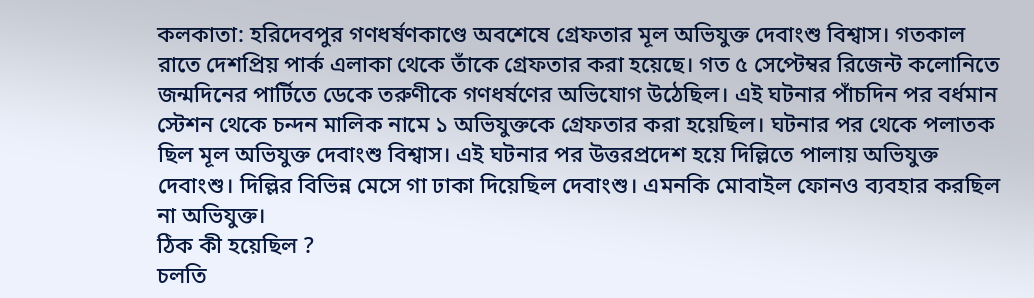কলকাতা: হরিদেবপুর গণধর্ষণকাণ্ডে অবশেষে গ্রেফতার মূল অভিযুক্ত দেবাংশু বিশ্বাস। গতকাল রাতে দেশপ্রিয় পার্ক এলাকা থেকে তাঁকে গ্রেফতার করা হয়েছে। গত ৫ সেপ্টেম্বর রিজেন্ট কলোনিতে জন্মদিনের পার্টিতে ডেকে তরুণীকে গণধর্ষণের অভিযোগ উঠেছিল। এই ঘটনার পাঁচদিন পর বর্ধমান স্টেশন থেকে চন্দন মালিক নামে ১ অভিযুক্তকে গ্রেফতার করা হয়েছিল। ঘটনার পর থেকে পলাতক ছিল মূল অভিযুক্ত দেবাংশু বিশ্বাস। এই ঘটনার পর উত্তরপ্রদেশ হয়ে দিল্লিতে পালায় অভিযুক্ত দেবাংশু। দিল্লির বিভিন্ন মেসে গা ঢাকা দিয়েছিল দেবাংশু। এমনকি মোবাইল ফোনও ব্যবহার করছিল না অভিযুক্ত।
ঠিক কী হয়েছিল ?
চলতি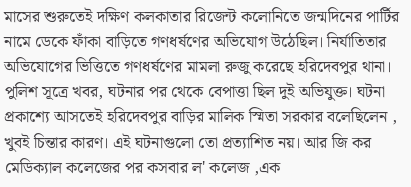মাসের শুরুতেই দক্ষিণ কলকাতার রিজেন্ট কলোনিতে জন্মদিনের পার্টির নামে ডেকে ফাঁকা বাড়িতে গণধর্ষণের অভিযোগ উঠেছিল। নির্যাতিতার অভিযোগের ভিত্তিতে গণধর্ষণের মামলা রুজু করেছে হরিদেবপুর থানা। পুলিশ সূত্রে খবর, ঘটনার পর থেকে বেপাত্তা ছিল দুই অভিযুক্ত। ঘটনা প্রকাশ্যে আসতেই হরিদেবপুর বাড়ির মালিক স্মিতা সরকার বলেছিলেন , খুবই চিন্তার কারণ। এই ঘটনাগুলো তো প্রত্যাশিত নয়। আর জি কর মেডিক্যাল কলেজের পর কসবার ল' কলেজ ,এক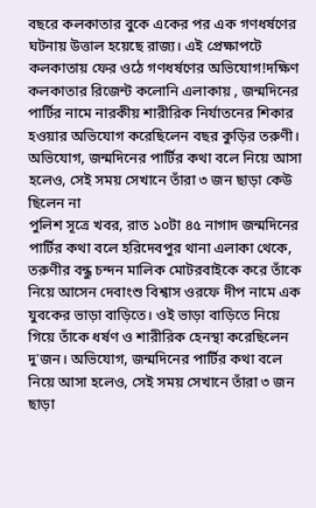বছরে কলকাতার বুকে একের পর এক গণধর্ষণের ঘটনায় উত্তাল হয়েছে রাজ্য। এই প্রেক্ষাপটে কলকাতায় ফের ওঠে গণধর্ষণের অভিযোগ!দক্ষিণ কলকাতার রিজেন্ট কলোনি এলাকায় , জন্মদিনের পার্টির নামে নারকীয় শারীরিক নির্যাতনের শিকার হওয়ার অভিযোগ করেছিলেন বছর কুড়ির তরুণী।
অভিযোগ, জন্মদিনের পার্টির কথা বলে নিয়ে আসা হলেও, সেই সময় সেখানে তাঁরা ৩ জন ছাড়া কেউ ছিলেন না
পুলিশ সূত্রে খবর, রাত ১০টা ৪৫ নাগাদ জন্মদিনের পার্টির কথা বলে হরিদেবপুর থানা এলাকা থেকে, তরুণীর বন্ধু চন্দন মালিক মোটরবাইকে করে তাঁকে নিয়ে আসেন দেবাংশু বিশ্বাস ওরফে দীপ নামে এক যুবকের ভাড়া বাড়িতে। ওই ভাড়া বাড়িতে নিয়ে গিয়ে তাঁকে ধর্ষণ ও শারীরিক হেনস্থা করেছিলেন দু'জন। অভিযোগ, জন্মদিনের পার্টির কথা বলে নিয়ে আসা হলেও, সেই সময় সেখানে তাঁরা ৩ জন ছাড়া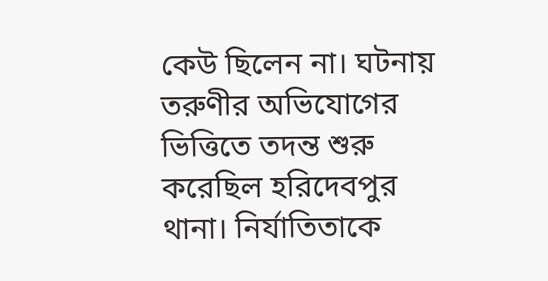কেউ ছিলেন না। ঘটনায় তরুণীর অভিযোগের ভিত্তিতে তদন্ত শুরু করেছিল হরিদেবপুর থানা। নির্যাতিতাকে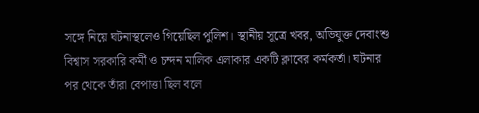সঙ্গে নিয়ে ঘটনাস্থলেও গিয়েছিল পুলিশ। স্থানীয় সূত্রে খবর, অভিযুক্ত দেবাংশু বিশ্বাস সরকারি কর্মী ও চন্দন মালিক এলাকার একটি ক্লাবের কর্মকর্তা। ঘটনার পর থেকে তাঁরা বেপাত্তা ছিল বলে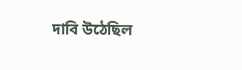দাবি উঠেছিল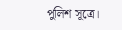পুলিশ সূত্রে।